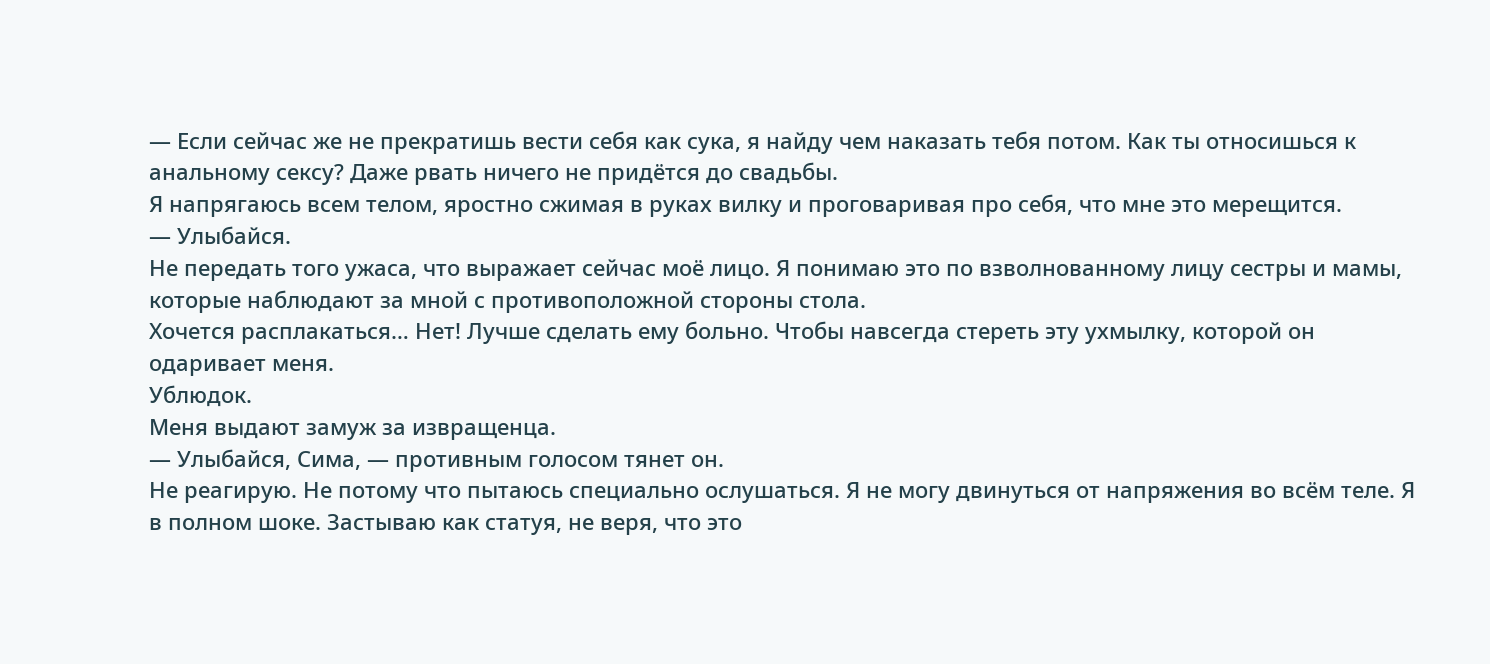— Если сейчас же не прекратишь вести себя как сука, я найду чем наказать тебя потом. Как ты относишься к анальному сексу? Даже рвать ничего не придётся до свадьбы.
Я напрягаюсь всем телом, яростно сжимая в руках вилку и проговаривая про себя, что мне это мерещится.
— Улыбайся.
Не передать того ужаса, что выражает сейчас моё лицо. Я понимаю это по взволнованному лицу сестры и мамы, которые наблюдают за мной с противоположной стороны стола.
Хочется расплакаться… Нет! Лучше сделать ему больно. Чтобы навсегда стереть эту ухмылку, которой он одаривает меня.
Ублюдок.
Меня выдают замуж за извращенца.
— Улыбайся, Сима, — противным голосом тянет он.
Не реагирую. Не потому что пытаюсь специально ослушаться. Я не могу двинуться от напряжения во всём теле. Я в полном шоке. Застываю как статуя, не веря, что это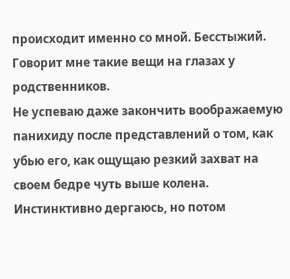происходит именно со мной. Бесстыжий. Говорит мне такие вещи на глазах у родственников.
Не успеваю даже закончить воображаемую панихиду после представлений о том, как убью его, как ощущаю резкий захват на своем бедре чуть выше колена.
Инстинктивно дергаюсь, но потом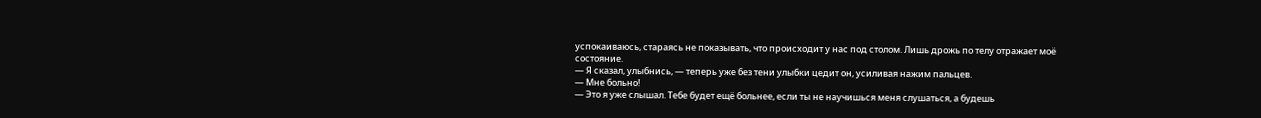успокаиваюсь, стараясь не показывать, что происходит у нас под столом. Лишь дрожь по телу отражает моё состояние.
— Я сказал, улыбнись, — теперь уже без тени улыбки цедит он, усиливая нажим пальцев.
— Мне больно!
— Это я уже слышал. Тебе будет ещё больнее, если ты не научишься меня слушаться, а будешь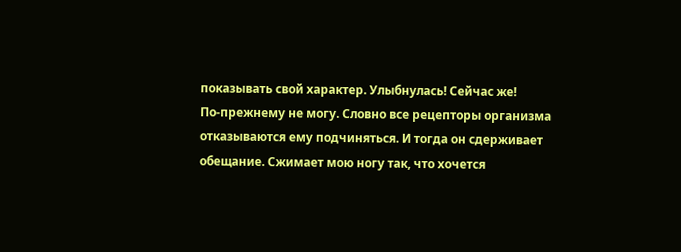показывать свой характер. Улыбнулась! Сейчас же!
По-прежнему не могу. Словно все рецепторы организма отказываются ему подчиняться. И тогда он сдерживает обещание. Сжимает мою ногу так, что хочется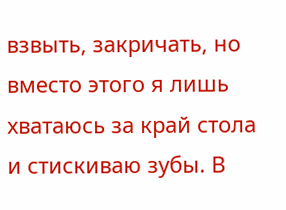взвыть, закричать, но вместо этого я лишь хватаюсь за край стола и стискиваю зубы. В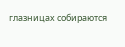глазницах собираются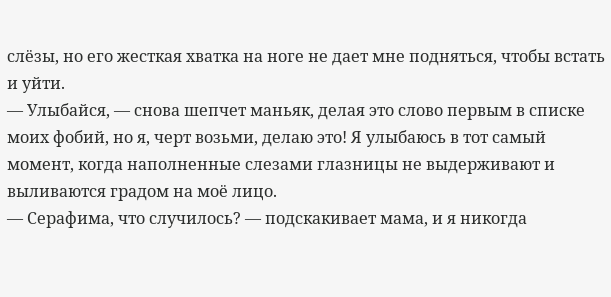слёзы, но его жесткая хватка на ноге не дает мне подняться, чтобы встать и уйти.
— Улыбайся, — снова шепчет маньяк, делая это слово первым в списке моих фобий, но я, черт возьми, делаю это! Я улыбаюсь в тот самый момент, когда наполненные слезами глазницы не выдерживают и выливаются градом на моё лицо.
— Серафима, что случилось? — подскакивает мама, и я никогда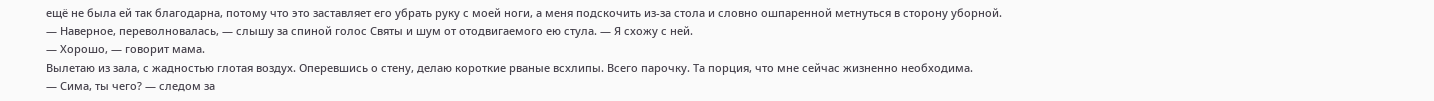ещё не была ей так благодарна, потому что это заставляет его убрать руку с моей ноги, а меня подскочить из-за стола и словно ошпаренной метнуться в сторону уборной.
— Наверное, переволновалась, — слышу за спиной голос Святы и шум от отодвигаемого ею стула. — Я схожу с ней.
— Хорошо, — говорит мама.
Вылетаю из зала, с жадностью глотая воздух. Оперевшись о стену, делаю короткие рваные всхлипы. Всего парочку. Та порция, что мне сейчас жизненно необходима.
— Сима, ты чего? — следом за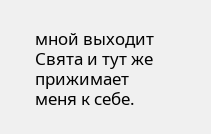мной выходит Свята и тут же прижимает меня к себе.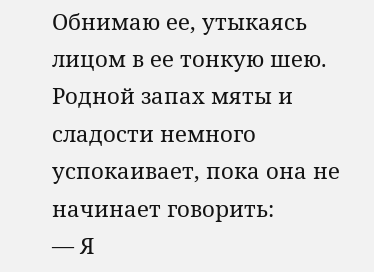Обнимаю ее, утыкаясь лицом в ее тонкую шею. Родной запах мяты и сладости немного успокаивает, пока она не начинает говорить:
— Я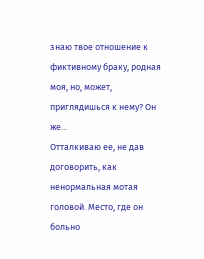знаю твое отношение к фиктивному браку, родная моя, но, может, приглядишься к нему? Он же…
Отталкиваю ее, не дав договорить, как ненормальная мотая головой. Место, где он больно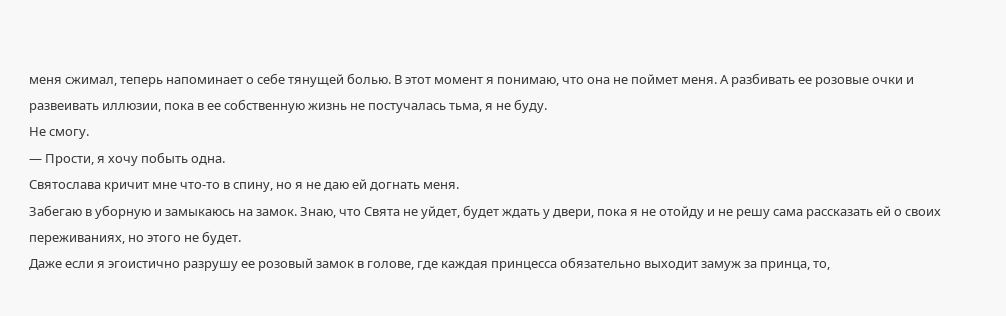меня сжимал, теперь напоминает о себе тянущей болью. В этот момент я понимаю, что она не поймет меня. А разбивать ее розовые очки и развеивать иллюзии, пока в ее собственную жизнь не постучалась тьма, я не буду.
Не смогу.
— Прости, я хочу побыть одна.
Святослава кричит мне что-то в спину, но я не даю ей догнать меня.
Забегаю в уборную и замыкаюсь на замок. Знаю, что Свята не уйдет, будет ждать у двери, пока я не отойду и не решу сама рассказать ей о своих переживаниях, но этого не будет.
Даже если я эгоистично разрушу ее розовый замок в голове, где каждая принцесса обязательно выходит замуж за принца, то,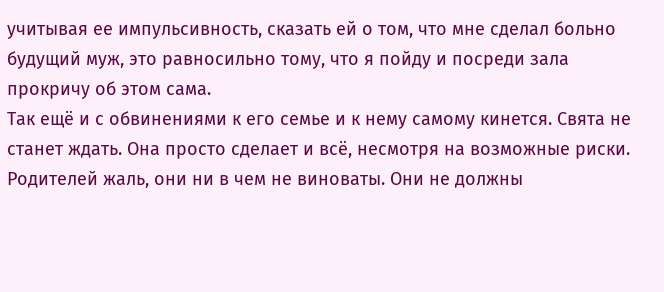учитывая ее импульсивность, сказать ей о том, что мне сделал больно будущий муж, это равносильно тому, что я пойду и посреди зала прокричу об этом сама.
Так ещё и с обвинениями к его семье и к нему самому кинется. Свята не станет ждать. Она просто сделает и всё, несмотря на возможные риски. Родителей жаль, они ни в чем не виноваты. Они не должны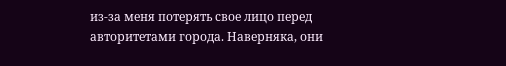из-за меня потерять свое лицо перед авторитетами города. Наверняка, они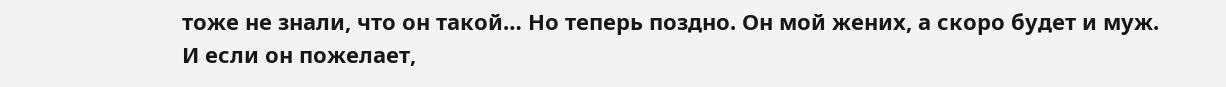тоже не знали, что он такой… Но теперь поздно. Он мой жених, а скоро будет и муж.
И если он пожелает,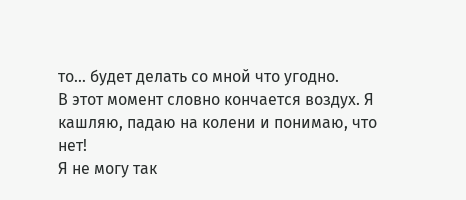то… будет делать со мной что угодно.
В этот момент словно кончается воздух. Я кашляю, падаю на колени и понимаю, что нет!
Я не могу так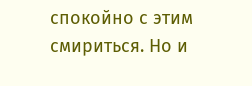спокойно с этим смириться. Но и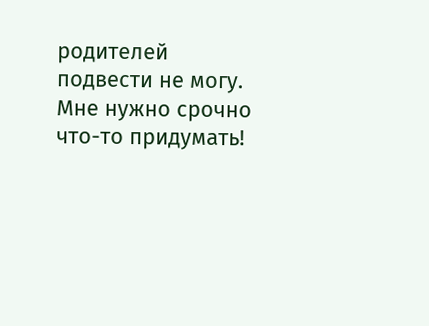родителей подвести не могу.
Мне нужно срочно что-то придумать!